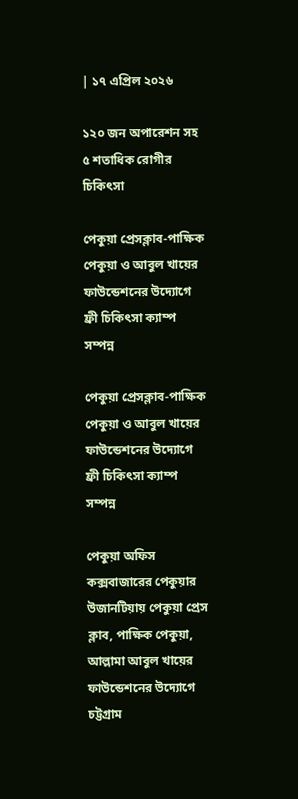| ১৭ এপ্রিল ২০২৬

১২০ জন অপারেশন সহ ৫ শতাধিক রোগীর চিকিৎসা

পেকুয়া প্রেসক্লাব-পাক্ষিক পেকুয়া ও আবুল খায়ের ফাউন্ডেশনের উদ্যোগে ফ্রী চিকিৎসা ক্যাম্প সম্পন্ন

পেকুয়া প্রেসক্লাব-পাক্ষিক পেকুয়া ও আবুল খায়ের ফাউন্ডেশনের উদ্যোগে ফ্রী চিকিৎসা ক্যাম্প সম্পন্ন

পেকুয়া অফিস
কক্সবাজারের পেকুয়ার উজানটিয়ায় পেকুয়া প্রেস ক্লাব, পাক্ষিক পেকুয়া, আল্লামা আবুল খায়ের ফাউন্ডেশনের উদ্যোগে চট্টগ্রাম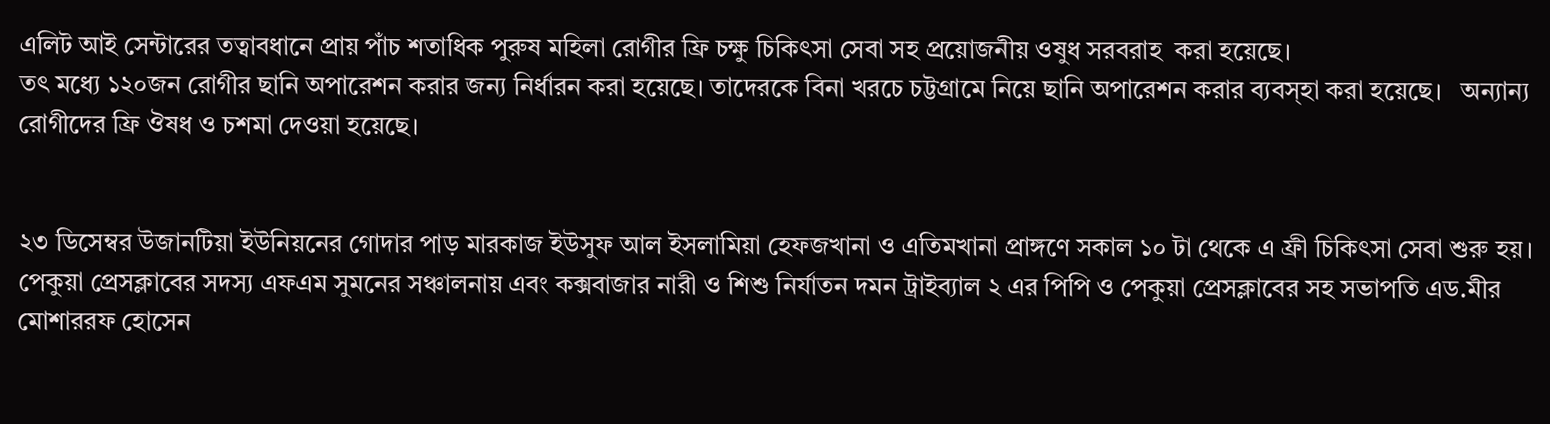এলিট আই সেন্টারের তত্বাবধানে প্রায় পাঁচ শতাধিক পুরুষ মহিলা রোগীর ফ্রি চক্ষু চিকিৎসা সেবা সহ প্রয়োজনীয় ওষুধ সরবরাহ  করা হয়েছে।
তৎ মধ্যে ১২০জন রোগীর ছানি অপারেশন করার জন্য নির্ধারন করা হয়েছে। তাদেরকে বিনা খরচে চট্টগ্রামে নিয়ে ছানি অপারেশন করার ব্যবস্হা করা হয়েছে।   অন্যান্য রোগীদের ফ্রি ঔষধ ও চশমা দেওয়া হয়েছে।


২৩ ডিসেম্বর উজানটিয়া ইউনিয়নের গোদার পাড় মারকাজ ইউসুফ আল ইসলামিয়া হেফজখানা ও এতিমখানা প্রাঙ্গণে সকাল ১০ টা থেকে এ ফ্রী চিকিৎসা সেবা শুরু হয়।
পেকুয়া প্রেসক্লাবের সদস্য এফএম সুমনের সঞ্চালনায় এবং কক্সবাজার নারী ও শিশু নির্যাতন দমন ট্রাইব্যাল ২ এর পিপি ও পেকুয়া প্রেসক্লাবের সহ সভাপতি এড.মীর মোশাররফ হোসেন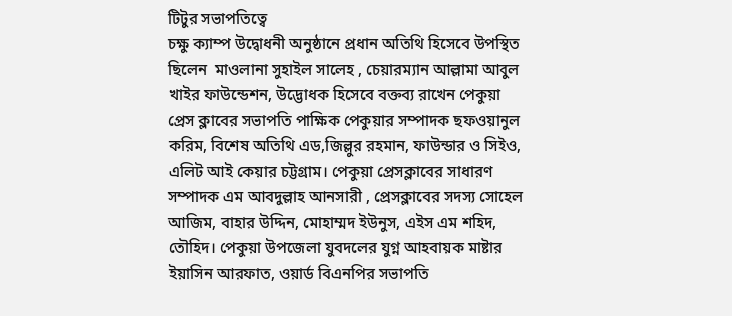টিটুর সভাপতিত্বে
চক্ষু ক্যাম্প উদ্বোধনী অনুষ্ঠানে প্রধান অতিথি হিসেবে উপস্থিত ছিলেন  মাওলানা সুহাইল সালেহ , চেয়ারম্যান আল্লামা আবুল খাইর ফাউন্ডেশন, উদ্ভোধক হিসেবে বক্তব্য রাখেন পেকুয়া প্রেস ক্লাবের সভাপতি পাক্ষিক পেকুয়ার সম্পাদক ছফওয়ানুল করিম, বিশেষ অতিথি এড,জিল্লুর রহমান, ফাউন্ডার ও সিইও,  এলিট আই কেয়ার চট্টগ্রাম। পেকুয়া প্রেসক্লাবের সাধারণ সম্পাদক এম আবদুল্লাহ আনসারী , প্রেসক্লাবের সদস্য সোহেল আজিম, বাহার উদ্দিন, মোহাম্মদ ইউনুস, এইস এম শহিদ, তৌহিদ। পেকুয়া উপজেলা যুবদলের যুগ্ন আহবায়ক মাষ্টার ইয়াসিন আরফাত, ওয়ার্ড বিএনপির সভাপতি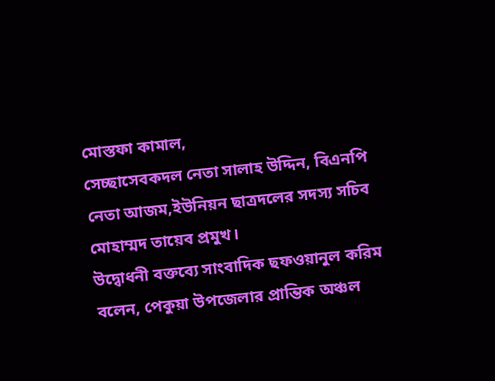মোস্তফা কামাল,
সেচ্ছাসেবকদল নেতা সালাহ উদ্দিন, বিএনপি নেতা আজম,ইউনিয়ন ছাত্রদলের সদস্য সচিব মোহাম্মদ তায়েব প্রমুখ।
উদ্বোধনী বক্তব্যে সাংবাদিক ছফওয়ানুল করিম বলেন, পেকুয়া উপজেলার প্রান্তিক অঞ্চল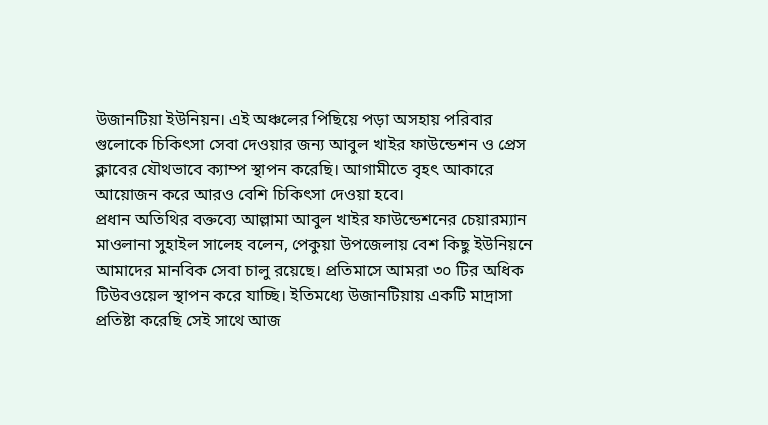উজানটিয়া ইউনিয়ন। এই অঞ্চলের পিছিয়ে পড়া অসহায় পরিবার গুলোকে চিকিৎসা সেবা দেওয়ার জন্য আবুল খাইর ফাউন্ডেশন ও প্রেস ক্লাবের যৌথভাবে ক্যাম্প স্থাপন করেছি। আগামীতে বৃহৎ আকারে আয়োজন করে আরও বেশি চিকিৎসা দেওয়া হবে।
প্রধান অতিথির বক্তব্যে আল্লামা আবুল খাইর ফাউন্ডেশনের চেয়ারম্যান মাওলানা সুহাইল সালেহ বলেন, পেকুয়া উপজেলায় বেশ কিছু ইউনিয়নে আমাদের মানবিক সেবা চালু রয়েছে। প্রতিমাসে আমরা ৩০ টির অধিক টিউবওয়েল স্থাপন করে যাচ্ছি। ইতিমধ্যে উজানটিয়ায় একটি মাদ্রাসা প্রতিষ্টা করেছি সেই সাথে আজ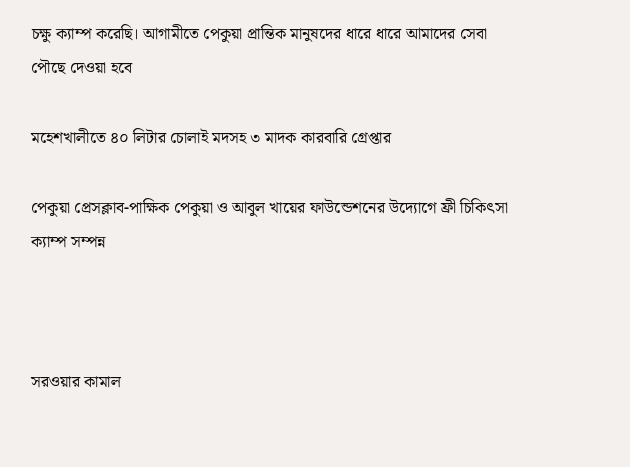চক্ষু ক্যাম্প করেছি। আগামীতে পেকুয়া প্রান্তিক মানুষদের ধারে ধারে আমাদের সেবা পৌছে দেওয়া হবে

মহেশখালীতে ৪০ লিটার চোলাই মদসহ ৩ মাদক কারবারি গ্রেপ্তার

পেকুয়া প্রেসক্লাব-পাক্ষিক পেকুয়া ও আবুল খায়ের ফাউন্ডেশনের উদ্যোগে ফ্রী চিকিৎসা ক্যাম্প সম্পন্ন



সরওয়ার কামাল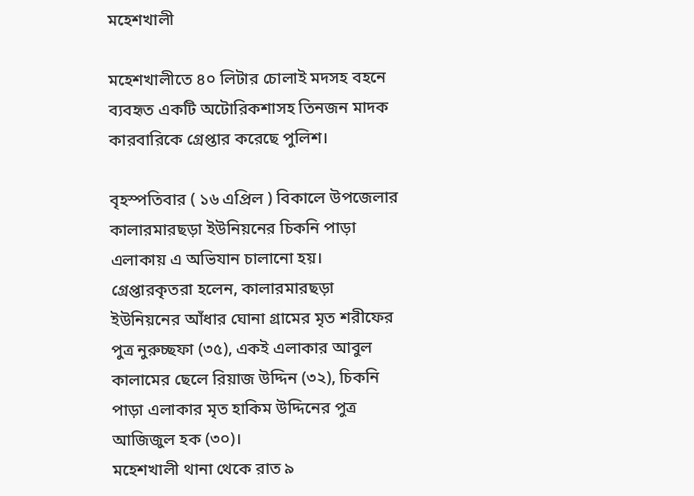মহেশখালী

মহেশখালীতে ৪০ লিটার চোলাই মদসহ বহনে ব্যবহৃত একটি অটোরিকশাসহ তিনজন মাদক কারবারিকে গ্রেপ্তার করেছে পুলিশ।

বৃহস্পতিবার ( ১৬ এপ্রিল ) বিকালে উপজেলার কালারমারছড়া ইউনিয়নের চিকনি পাড়া এলাকায় এ অভিযান চালানো হয়। গ্রেপ্তারকৃতরা হলেন, কালারমারছড়া ইউনিয়নের আঁধার ঘোনা গ্রামের মৃত শরীফের পুত্র নুরুচ্ছফা (৩৫), একই এলাকার আবুল কালামের ছেলে রিয়াজ উদ্দিন (৩২), চিকনি পাড়া এলাকার মৃত হাকিম উদ্দিনের পুত্র আজিজুল হক (৩০)।
মহেশখালী থানা থেকে রাত ৯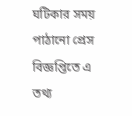ঘটিকার সময় পাঠানো প্রেস বিজ্ঞপ্তিতে এ তথ্য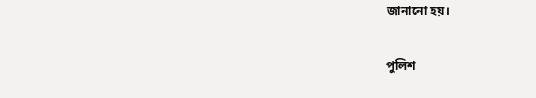জানানো হয়।

পুলিশ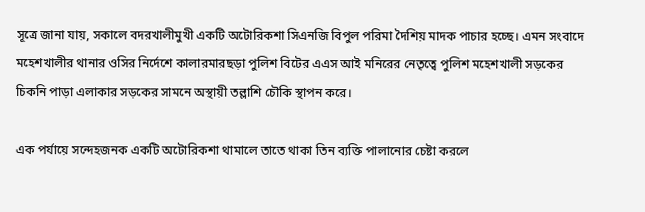সূত্রে জানা যায়, সকালে বদরখালীমুখী একটি অটোরিকশা সিএনজি বিপুল পরিমা দৈশিয় মাদক পাচার হচ্ছে। এমন সংবাদে মহেশখালীর থানার ওসির নির্দেশে কালারমারছড়া পুলিশ বিটের এএস আই মনিরের নেতৃত্বে পুলিশ মহেশখালী সড়কের চিকনি পাড়া এলাকার সড়কের সামনে অস্থায়ী তল্লাশি চৌকি স্থাপন করে।

এক পর্যায়ে সন্দেহজনক একটি অটোরিকশা থামালে তাতে থাকা তিন ব্যক্তি পালানোর চেষ্টা করলে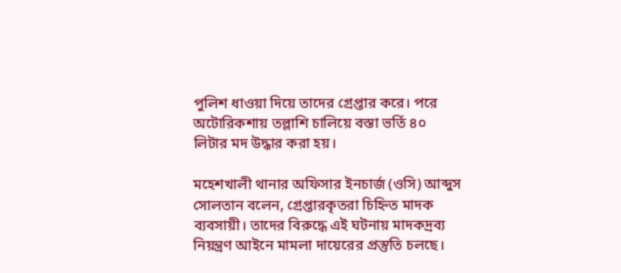পুলিশ ধাওয়া দিয়ে তাদের গ্রেপ্তার করে। পরে অটোরিকশায় তল্লাশি চালিয়ে বস্তা ভর্তি ৪০ লিটার মদ উদ্ধার করা হয়।

মহেশখালী থানার অফিসার ইনচার্জ (ওসি) আব্দুস সোলতান বলেন, গ্রেপ্তারকৃতরা চিহ্নিত মাদক ব্যবসায়ী। তাদের বিরুদ্ধে এই ঘটনায় মাদকদ্রব্য নিয়ন্ত্রণ আইনে মামলা দায়েরের প্রস্তুতি চলছে।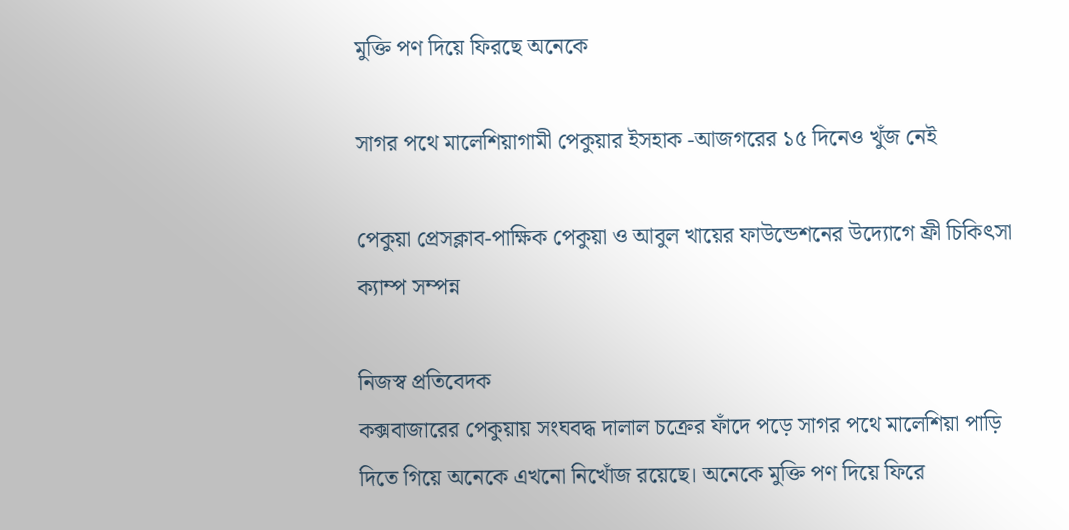মুক্তি পণ দিয়ে ফিরছে অনেকে

সাগর পথে মালেশিয়াগামী পেকুয়ার ইসহাক -আজগরের ১৫ দিনেও খুঁজ নেই

পেকুয়া প্রেসক্লাব-পাক্ষিক পেকুয়া ও আবুল খায়ের ফাউন্ডেশনের উদ্যোগে ফ্রী চিকিৎসা ক্যাম্প সম্পন্ন

নিজস্ব প্রতিবেদক
কক্সবাজারের পেকুয়ায় সংঘবদ্ধ দালাল চক্রের ফাঁদে পড়ে সাগর পথে মালেশিয়া পাড়ি দিতে গিয়ে অনেকে এখনো নিখোঁজ রয়েছে। অনেকে মুক্তি পণ দিয়ে ফিরে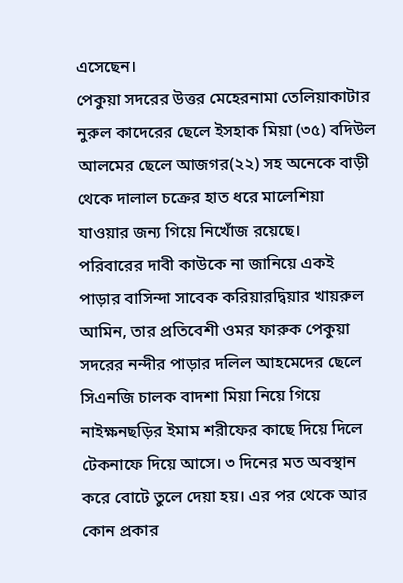এসেছেন।
পেকুয়া সদরের উত্তর মেহেরনামা তেলিয়াকাটার নুরুল কাদেরের ছেলে ইসহাক মিয়া (৩৫) বদিউল আলমের ছেলে আজগর(২২) সহ অনেকে বাড়ী থেকে দালাল চক্রের হাত ধরে মালেশিয়া যাওয়ার জন্য গিয়ে নিখোঁজ রয়েছে।
পরিবারের দাবী কাউকে না জানিয়ে একই পাড়ার বাসিন্দা সাবেক করিয়ারদ্বিয়ার খায়রুল আমিন, তার প্রতিবেশী ওমর ফারুক পেকুয়া সদরের নন্দীর পাড়ার দলিল আহমেদের ছেলে সিএনজি চালক বাদশা মিয়া নিয়ে গিয়ে নাইক্ষনছড়ির ইমাম শরীফের কাছে দিয়ে দিলে টেকনাফে দিয়ে আসে। ৩ দিনের মত অবস্থান করে বোটে তুলে দেয়া হয়। এর পর থেকে আর কোন প্রকার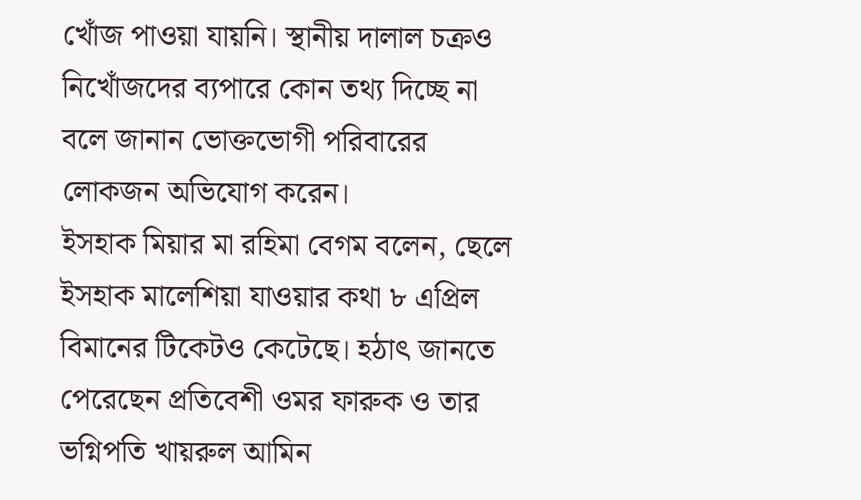খোঁজ পাওয়া যায়নি। স্থানীয় দালাল চক্রও নিখোঁজদের ব্যপারে কোন তথ্য দিচ্ছে না বলে জানান ভোক্তভোগী পরিবারের লোকজন অভিযোগ করেন।
ইসহাক মিয়ার মা রহিমা বেগম বলেন, ছেলে ইসহাক মালেশিয়া যাওয়ার কথা ৮ এপ্রিল বিমানের টিকেটও কেটেছে। হঠাৎ জানতে পেরেছেন প্রতিবেশী ওমর ফারুক ও তার ভগ্নিপতি খায়রুল আমিন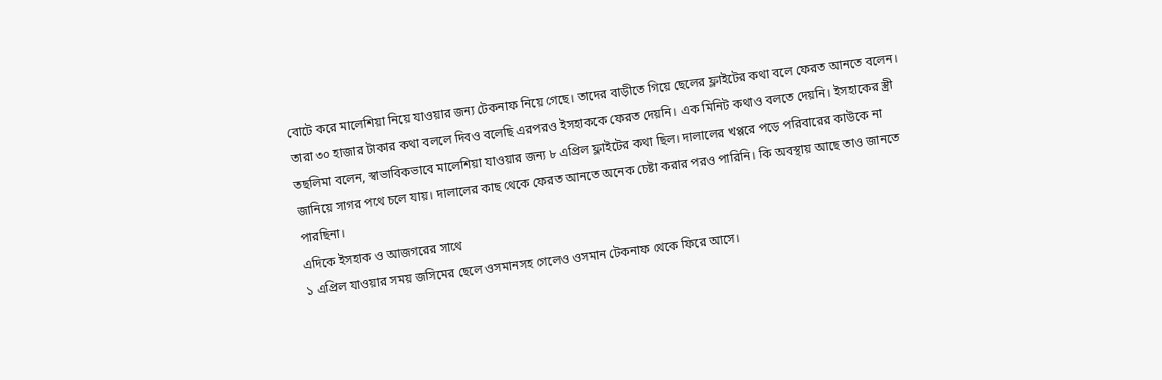বোটে করে মালেশিয়া নিয়ে যাওয়ার জন্য টেকনাফ নিয়ে গেছে। তাদের বাড়ীতে গিয়ে ছেলের ফ্লাইটের কথা বলে ফেরত আনতে বলেন। তারা ৩০ হাজার টাকার কথা বললে দিবও বলেছি এরপরও ইসহাককে ফেরত দেয়নি। এক মিনিট কথাও বলতে দেয়নি। ইসহাকের স্ত্রী তছলিমা বলেন, স্বাভাবিকভাবে মালেশিয়া যাওয়ার জন্য ৮ এপ্রিল ফ্লাইটের কথা ছিল। দালালের খপ্পরে পড়ে পরিবারের কাউকে না জানিয়ে সাগর পথে চলে যায়। দালালের কাছ থেকে ফেরত আনতে অনেক চেষ্টা করার পরও পারিনি। কি অবস্থায় আছে তাও জানতে পারছিনা।
এদিকে ইসহাক ও আজগরের সাথে
১ এপ্রিল যাওয়ার সময় জসিমের ছেলে ওসমানসহ গেলেও ওসমান টেকনাফ থেকে ফিরে আসে।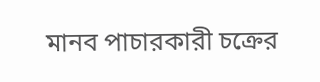মানব পাচারকারী চক্রের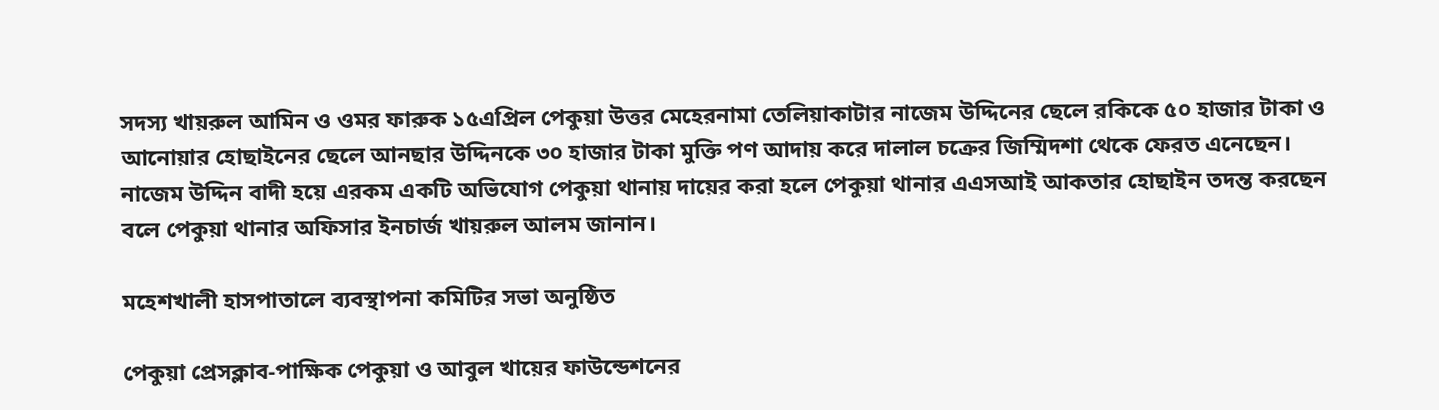সদস্য খায়রুল আমিন ও ওমর ফারুক ১৫এপ্রিল পেকুয়া উত্তর মেহেরনামা তেলিয়াকাটার নাজেম উদ্দিনের ছেলে রকিকে ৫০ হাজার টাকা ও আনোয়ার হোছাইনের ছেলে আনছার উদ্দিনকে ৩০ হাজার টাকা মুক্তি পণ আদায় করে দালাল চক্রের জিম্মিদশা থেকে ফেরত এনেছেন।
নাজেম উদ্দিন বাদী হয়ে এরকম একটি অভিযোগ পেকুয়া থানায় দায়ের করা হলে পেকুয়া থানার এএসআই আকতার হোছাইন তদন্ত করছেন বলে পেকুয়া থানার অফিসার ইনচার্জ খায়রুল আলম জানান।

মহেশখালী হাসপাতালে ব্যবস্থাপনা কমিটির সভা অনুষ্ঠিত

পেকুয়া প্রেসক্লাব-পাক্ষিক পেকুয়া ও আবুল খায়ের ফাউন্ডেশনের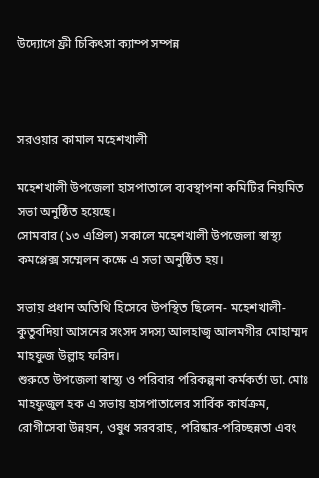উদ্যোগে ফ্রী চিকিৎসা ক্যাম্প সম্পন্ন



সরওয়ার কামাল মহেশখালী

মহেশখালী উপজেলা হাসপাতালে ব্যবস্থাপনা কমিটির নিয়মিত সভা অনুষ্ঠিত হয়েছে।
সোমবার (১৩ এপ্রিল) সকালে মহেশখালী উপজেলা স্বাস্থ্য কমপ্লেক্স সম্মেলন কক্ষে এ সভা অনুষ্ঠিত হয়।

সভায় প্রধান অতিথি হিসেবে উপস্থিত ছিলেন- মহেশখালী-কুতুবদিয়া আসনের সংসদ সদস্য আলহাজ্ব আলমগীর মোহাম্মদ মাহফুজ উল্লাহ ফরিদ।
শুরুতে উপজেলা স্বাস্থ্য ও পরিবার পরিকল্পনা কর্মকর্তা ডা. মোঃ মাহফুজুল হক এ সভায় হাসপাতালের সার্বিক কার্যক্রম, রোগীসেবা উন্নয়ন, ওষুধ সরবরাহ, পরিষ্কার-পরিচ্ছন্নতা এবং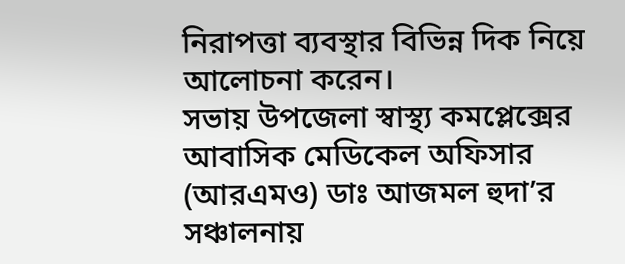নিরাপত্তা ব্যবস্থার বিভিন্ন দিক নিয়ে আলোচনা করেন।
সভায় উপজেলা স্বাস্থ্য কমপ্লেক্সের আবাসিক মেডিকেল অফিসার (আরএমও) ডাঃ আজমল হুদা’র সঞ্চালনায়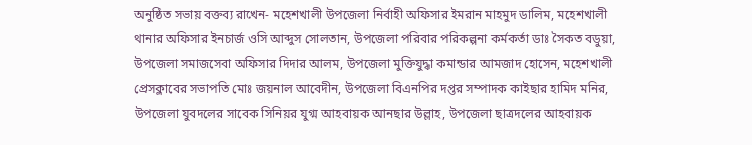অনুষ্ঠিত সভায় বক্তব্য রাখেন- মহেশখালী উপজেলা নির্বাহী অফিসার ইমরান মাহমুদ ডালিম, মহেশখালী থানার অফিসার ইনচার্জ ওসি আব্দুস সোলতান, উপজেলা পরিবার পরিকল্পনা কর্মকর্তা ডাঃ সৈকত বডুয়া, উপজেলা সমাজসেবা অফিসার দিদার আলম, উপজেলা মুক্তিযুদ্ধা কমান্ডার আমজাদ হোসেন, মহেশখালী প্রেসক্লাবের সভাপতি মোঃ জয়নাল আবেদীন, উপজেলা বিএনপির দপ্তর সম্পাদক কাইছার হামিদ মনির, উপজেলা যুবদলের সাবেক সিনিয়র যুগ্ম আহবায়ক আনছার উল্লাহ, উপজেলা ছাত্রদলের আহবায়ক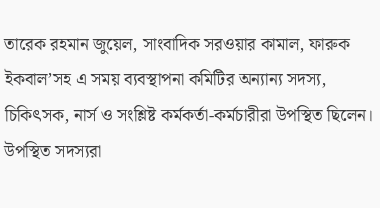তারেক রহমান জুয়েল, সাংবাদিক সরওয়ার কামাল, ফারুক ইকবাল’সহ এ সময় ব্যবস্থাপনা কমিটির অন্যান্য সদস্য, চিকিৎসক, নার্স ও সংশ্লিষ্ট কর্মকর্তা-কর্মচারীরা উপস্থিত ছিলেন।
উপস্থিত সদস্যরা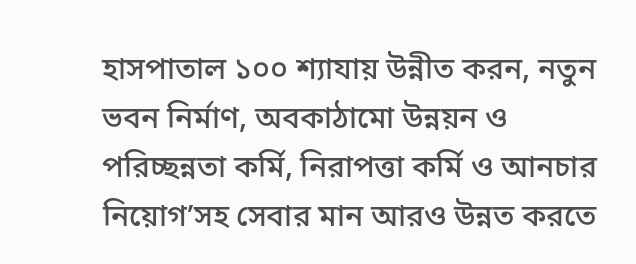হাসপাতাল ১০০ শ্যাযায় উন্নীত করন, নতুন ভবন নির্মাণ, অবকাঠামো উন্নয়ন ও পরিচ্ছন্নতা কর্মি, নিরাপত্তা কর্মি ও আনচার নিয়োগ’সহ সেবার মান আরও উন্নত করতে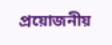প্রয়োজনীয়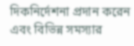দিকনির্দেশনা প্রদান করেন এবং বিভিন্ন সমস্যার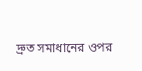দ্রুত সমাধানের ওপর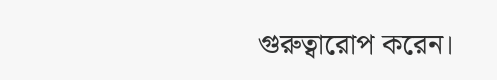গুরুত্বারোপ করেন।